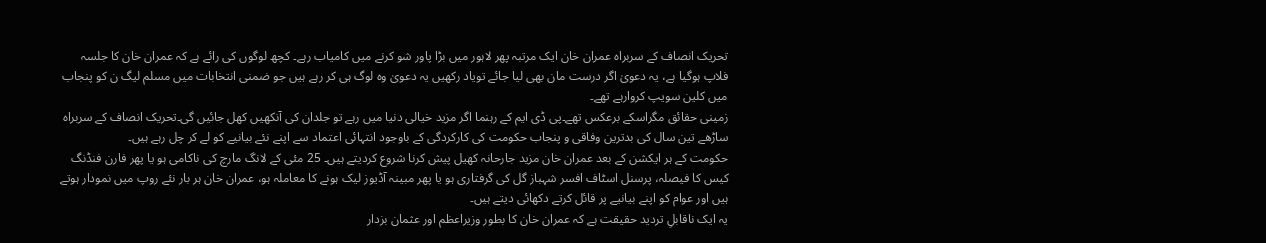تحریک انصاف کے سربراہ عمران خان ایک مرتبہ پھر لاہور میں بڑا پاور شو کرنے میں کامیاب رہے۔ کچھ لوگوں کی رائے ہے کہ عمران خان کا جلسہ فلاپ ہوگیا ہے، یہ دعویٰ اگر درست مان بھی لیا جائے تویاد رکھیں یہ دعویٰ وہ لوگ ہی کر رہے ہیں جو ضمنی انتخابات میں مسلم لیگ ن کو پنجاب میں کلین سویپ کروارہے تھے۔
زمینی حقائق مگراسکے برعکس تھے۔پی ڈی ایم کے رہنما اگر مزید خیالی دنیا میں رہے تو جلدان کی آنکھیں کھل جائیں گی۔تحریک انصاف کے سربراہ ساڑھے تین سال کی بدترین وفاقی و پنجاب حکومت کی کارکردگی کے باوجود انتہائی اعتماد سے اپنے نئے بیانیے کو لے کر چل رہے ہیں۔
حکومت کے ہر ایکشن کے بعد عمران خان مزید جارحانہ کھیل پیش کرنا شروع کردیتے ہیں۔ 25 مئی کے لانگ مارچ کی ناکامی ہو یا پھر فارن فنڈنگ کیس کا فیصلہ، پرسنل اسٹاف افسر شہباز گل کی گرفتاری ہو یا پھر مبینہ آڈیوز لیک ہونے کا معاملہ ہو، عمران خان ہر بار نئے روپ میں نمودار ہوتے ہیں اور عوام کو اپنے بیانیے پر قائل کرتے دکھائی دیتے ہیں۔
یہ ایک ناقابلِ تردید حقیقت ہے کہ عمران خان کا بطور وزیراعظم اور عثمان بزدار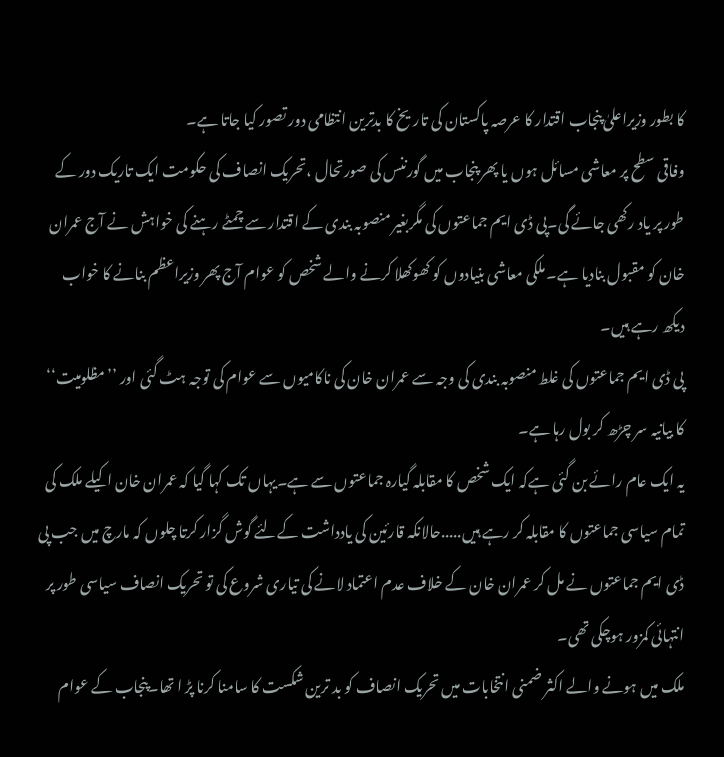کا بطور وزیراعلیٰ پنجاب اقتدار کا عرصہ پاکستان کی تاریخ کا بدترین انتظامی دور تصور کیا جاتا ہے۔
وفاقی سطح پر معاشی مسائل ہوں یا پھر پنجاب میں گورننس کی صورتحال ،تحریک انصاف کی حکومت ایک تاریک دور کے طور پر یاد رکھی جائے گی۔پی ڈی ایم جماعتوں کی مگربغیر منصوبہ بندی کے اقتدار سے چمٹے رہنے کی خواہش نے آج عمران خان کو مقبول بنادیا ہے۔ ملکی معاشی بنیادوں کو کھوکھلا کرنے والے شخص کو عوام آج پھر وزیراعظم بنانے کا خواب دیکھ رہے ہیں۔
پی ڈی ایم جماعتوں کی غلط منصوبہ بندی کی وجہ سے عمران خان کی ناکامیوں سے عوام کی توجہ ہٹ گئی اور ’’مظلومیت‘‘ کا بیانیہ سر چڑھ کر بول رہا ہے۔
یہ ایک عام رائے بن گئی ہےکہ ایک شخص کا مقابلہ گیارہ جماعتوں سے ہے۔یہاں تک کہا گیا کہ عمران خان اکیلے ملک کی تمام سیاسی جماعتوں کا مقابلہ کر رہے ہیں.....حالانکہ قارئین کی یادداشت کےلئے گوش گزار کرتا چلوں کہ مارچ میں جب پی ڈی ایم جماعتوں نے مل کر عمران خان کے خلاف عدم اعتماد لانے کی تیاری شروع کی تو تحریک انصاف سیاسی طور پر انتہائی کمزور ہوچکی تھی۔
ملک میں ہونے والے اکثر ضمنی انتخابات میں تحریک انصاف کو بد ترین شکست کا سامنا کرنا پڑ ا تھا۔پنجاب کے عوام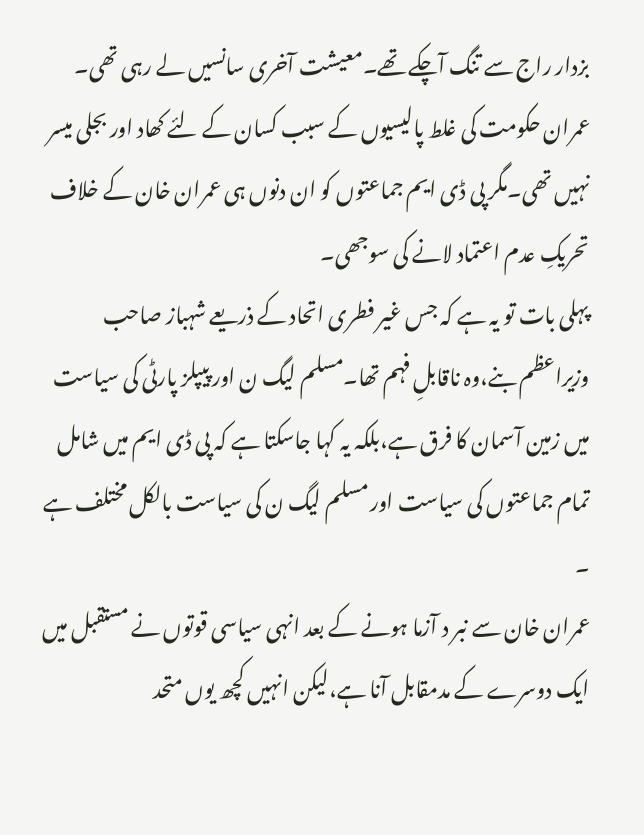بزدار راج سے تنگ آچکے تھے۔معیشت آخری سانسیں لے رہی تھی۔
عمران حکومت کی غلط پالیسیوں کے سبب کسان کے لئے کھاد اور بجلی میسر نہیں تھی۔مگر پی ڈی ایم جماعتوں کو ان دنوں ہی عمران خان کے خلاف تحریکِ عدم اعتماد لانے کی سوجھی۔
پہلی بات تو یہ ہے کہ جس غیر فطری اتحاد کے ذریعے شہباز صاحب وزیراعظم بنے،وہ ناقابلِ فہم تھا۔مسلم لیگ ن اور پیپلز پارٹی کی سیاست میں زمین آسمان کا فرق ہے،بلکہ یہ کہا جاسکتا ہے کہ پی ڈی ایم میں شامل تمام جماعتوں کی سیاست اور مسلم لیگ ن کی سیاست بالکل مختلف ہے ۔
عمران خان سے نبر د آزما ہونے کے بعد انہی سیاسی قوتوں نے مستقبل میں ایک دوسرے کے مدمقابل آنا ہے،لیکن انہیں کچھ یوں متحد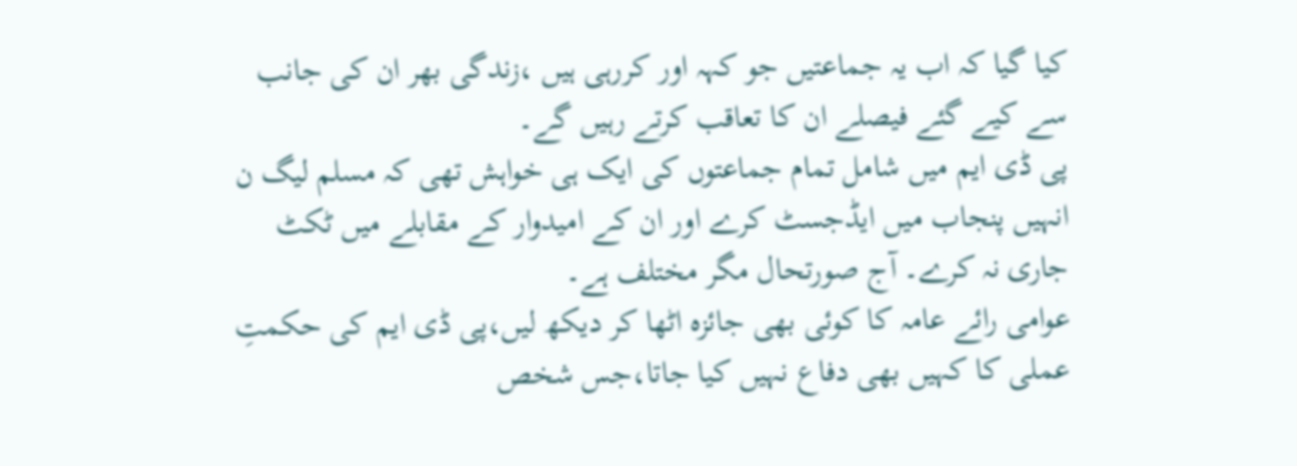کیا گیا کہ اب یہ جماعتیں جو کہہ اور کررہی ہیں ،زندگی بھر ان کی جانب سے کیے گئے فیصلے ان کا تعاقب کرتے رہیں گے۔
پی ڈی ایم میں شامل تمام جماعتوں کی ایک ہی خواہش تھی کہ مسلم لیگ ن انہیں پنجاب میں ایڈجسٹ کرے اور ان کے امیدوار کے مقابلے میں ٹکٹ جاری نہ کرے۔ آج صورتحال مگر مختلف ہے۔
عوامی رائے عامہ کا کوئی بھی جائزہ اٹھا کر دیکھ لیں،پی ڈی ایم کی حکمتِ عملی کا کہیں بھی دفاع نہیں کیا جاتا،جس شخص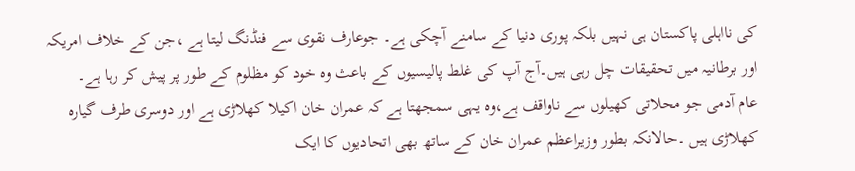کی نااہلی پاکستان ہی نہیں بلکہ پوری دنیا کے سامنے آچکی ہے۔ جوعارف نقوی سے فنڈنگ لیتا ہے ،جن کے خلاف امریکہ اور برطانیہ میں تحقیقات چل رہی ہیں۔آج آپ کی غلط پالیسیوں کے باعث وہ خود کو مظلوم کے طور پر پیش کر رہا ہے۔
عام آدمی جو محلاتی کھیلوں سے ناواقف ہے،وہ یہی سمجھتا ہے کہ عمران خان اکیلا کھلاڑی ہے اور دوسری طرف گیارہ کھلاڑی ہیں ۔حالانکہ بطور وزیراعظم عمران خان کے ساتھ بھی اتحادیوں کا ایک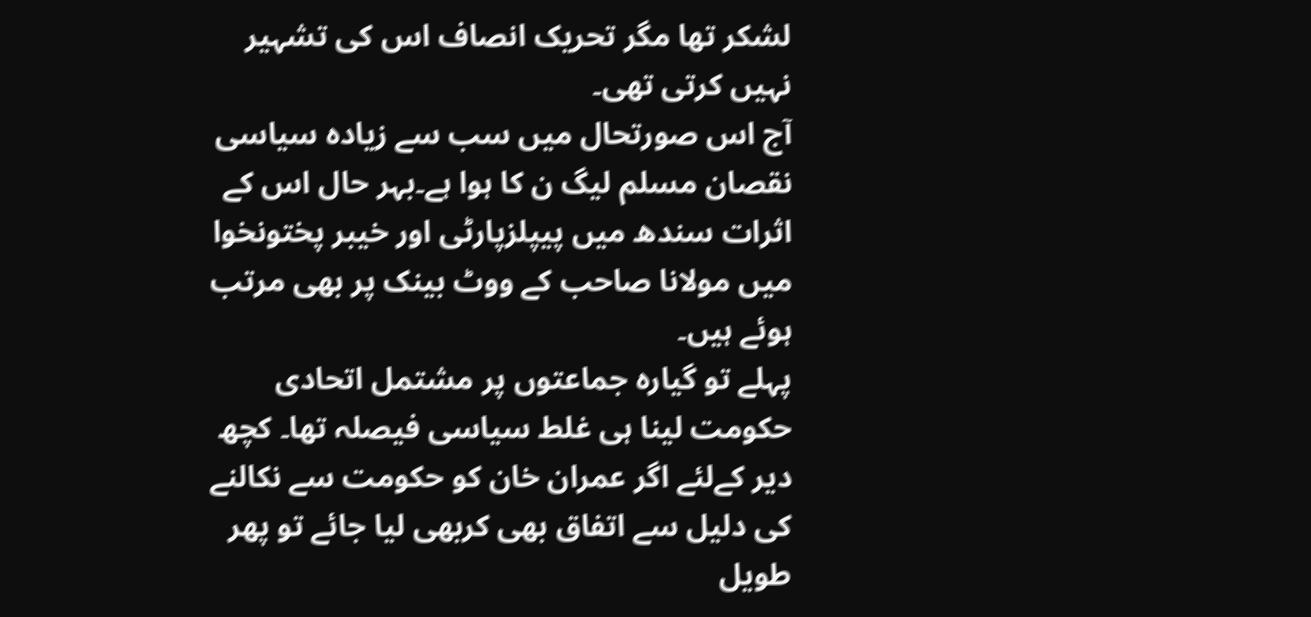لشکر تھا مگر تحریک انصاف اس کی تشہیر نہیں کرتی تھی۔
آج اس صورتحال میں سب سے زیادہ سیاسی نقصان مسلم لیگ ن کا ہوا ہے۔بہر حال اس کے اثرات سندھ میں پیپلزپارٹی اور خیبر پختونخوا میں مولانا صاحب کے ووٹ بینک پر بھی مرتب ہوئے ہیں۔
پہلے تو گیارہ جماعتوں پر مشتمل اتحادی حکومت لینا ہی غلط سیاسی فیصلہ تھا۔ کچھ دیر کےلئے اگر عمران خان کو حکومت سے نکالنے کی دلیل سے اتفاق بھی کربھی لیا جائے تو پھر طویل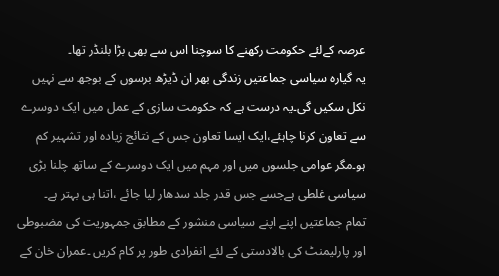عرصہ کےلئے حکومت رکھنے کا سوچنا اس سے بھی بڑا بلنڈر تھا۔
یہ گیارہ سیاسی جماعتیں زندگی بھر ان ڈیڑھ برسوں کے بوجھ سے نہیں نکل سکیں گی۔یہ درست ہے کہ حکومت سازی کے عمل میں ایک دوسرے سے تعاون کرنا چاہئے،ایک ایسا تعاون جس کے نتائج زیادہ اور تشہیر کم ہو۔مگر عوامی جلسوں میں اور مہم میں ایک دوسرے کے ساتھ چلنا بڑی سیاسی غلطی ہےجسے جس قدر جلد سدھار لیا جائے ،اتنا ہی بہتر ہے۔
تمام جماعتیں اپنے اپنے سیاسی منشور کے مطابق جمہوریت کی مضبوطی اور پارلیمنٹ کی بالادستی کے لئے انفرادی طور پر کام کریں ۔عمران خان کے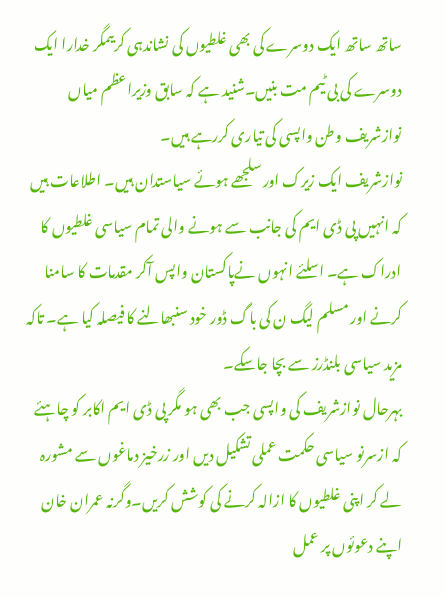ساتھ ساتھ ایک دوسرے کی بھی غلطیوں کی نشاندہی کریںمگر خدارا ایک دوسرے کی بی ٹیم مت بنیں۔شنید ہے کہ سابق وزیراعظم میاں نوازشریف وطن واپسی کی تیاری کررہے ہیں۔
نوازشریف ایک زیرک اور سلجھے ہوئے سیاستدان ہیں۔ اطلاعات ہیں کہ انہیں پی ڈی ایم کی جانب سے ہونے والی تمام سیاسی غلطیوں کا ادراک ہے۔ اسلئے انہوں نےپاکستان واپس آکر مقدمات کا سامنا کرنے اور مسلم لیگ ن کی باگ ڈور خود سنبھالنے کا فیصلہ کیا ہے۔ تاکہ مزید سیاسی بلنڈرز سے بچا جاسکے۔
بہرحال نوازشریف کی واپسی جب بھی ہو مگر پی ڈی ایم اکابر کو چاہئے کہ ازسرنو سیاسی حکمت عملی تشکیل دیں اور زرخیز دماغوں سے مشورہ لے کر اپنی غلطیوں کا ازالہ کرنے کی کوشش کریں۔وگرنہ عمران خان اپنے دعوئوں پر عمل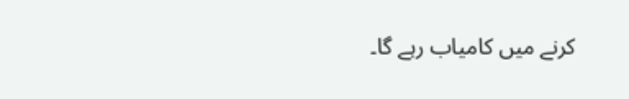کرنے میں کامیاب رہے گا۔